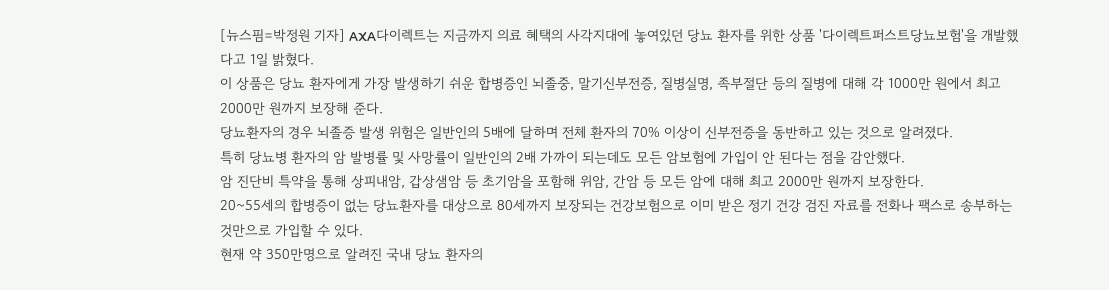[뉴스핌=박정원 기자] AXA다이렉트는 지금까지 의료 혜택의 사각지대에 놓여있던 당뇨 환자를 위한 상품 '다이렉트퍼스트당뇨보험'을 개발했다고 1일 밝혔다.
이 상품은 당뇨 환자에게 가장 발생하기 쉬운 합병증인 뇌졸중, 말기신부전증, 질병실명, 족부절단 등의 질병에 대해 각 1000만 원에서 최고 2000만 원까지 보장해 준다.
당뇨환자의 경우 뇌졸증 발생 위험은 일반인의 5배에 달하며 전체 환자의 70% 이상이 신부전증을 동반하고 있는 것으로 알려졌다.
특히 당뇨병 환자의 암 발병률 및 사망률이 일반인의 2배 가까이 되는데도 모든 암보험에 가입이 안 된다는 점을 감안했다.
암 진단비 특약을 통해 상피내암, 갑상샘암 등 초기암을 포함해 위암, 간암 등 모든 암에 대해 최고 2000만 원까지 보장한다.
20~55세의 합병증이 없는 당뇨환자를 대상으로 80세까지 보장되는 건강보험으로 이미 받은 정기 건강 검진 자료를 전화나 팩스로 송부하는 것만으로 가입할 수 있다.
현재 약 350만명으로 알려진 국내 당뇨 환자의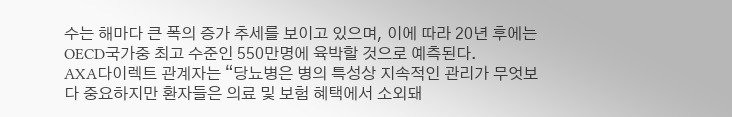수는 해마다 큰 폭의 증가 추세를 보이고 있으며, 이에 따라 20년 후에는 OECD국가중 최고 수준인 550만명에 육박할 것으로 예측된다.
AXA다이렉트 관계자는 “당뇨병은 병의 특성상 지속적인 관리가 무엇보다 중요하지만 환자들은 의료 및 보험 혜택에서 소외돼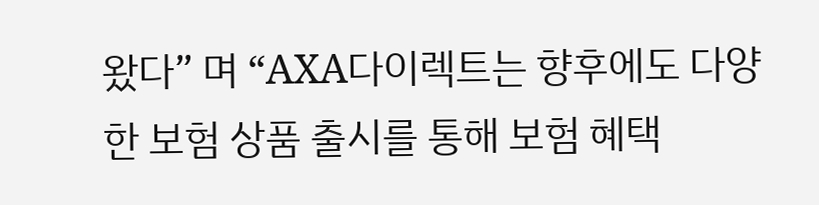왔다” 며 “AXA다이렉트는 향후에도 다양한 보험 상품 출시를 통해 보험 혜택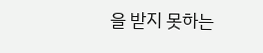을 받지 못하는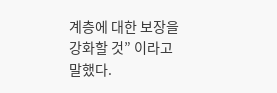계층에 대한 보장을 강화할 것” 이라고 말했다.